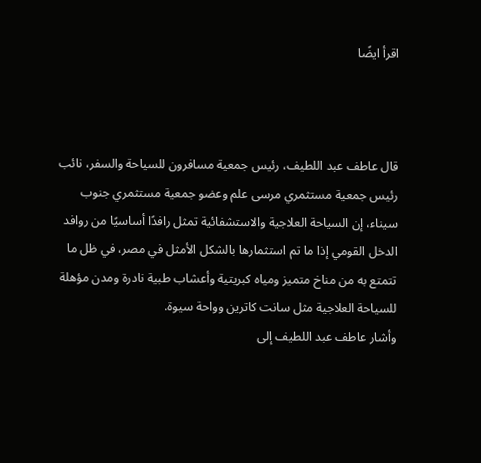اقرأ ايضًا



قال عاطف عبد اللطيف، رئيس جمعية مسافرون للسياحة والسفر، نائب رئيس جمعية مستثمري مرسى علم وعضو جمعية مستثمري جنوب سيناء، إن السياحة العلاجية والاستشفائية تمثل رافدًا أساسيًا من روافد الدخل القومي إذا ما تم استثمارها بالشكل الأمثل في مصر، في ظل ما تتمتع به من مناخ متميز ومياه كبريتية وأعشاب طبية نادرة ومدن مؤهلة للسياحة العلاجية مثل سانت كاترين وواحة سيوة.
وأشار عاطف عبد اللطيف إلى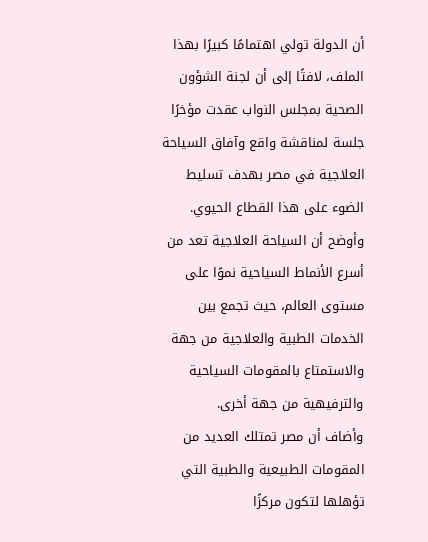أن الدولة تولي اهتمامًا كبيرًا بهذا الملف، لافتًا إلى أن لجنة الشؤون الصحية بمجلس النواب عقدت مؤخرًا جلسة لمناقشة واقع وآفاق السياحة العلاجية في مصر بهدف تسليط الضوء على هذا القطاع الحيوي.
وأوضح أن السياحة العلاجية تعد من أسرع الأنماط السياحية نموًا على مستوى العالم، حيث تجمع بين الخدمات الطبية والعلاجية من جهة والاستمتاع بالمقومات السياحية والترفيهية من جهة أخرى.
وأضاف أن مصر تمتلك العديد من المقومات الطبيعية والطبية التي تؤهلها لتكون مركزًا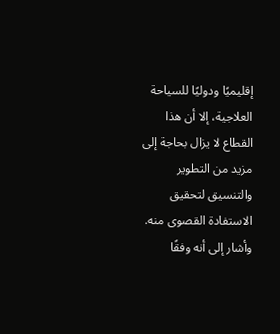إقليميًا ودوليًا للسياحة العلاجية، إلا أن هذا القطاع لا يزال بحاجة إلى مزيد من التطوير والتنسيق لتحقيق الاستفادة القصوى منه.
وأشار إلى أنه وفقًا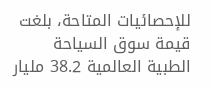للإحصائيات المتاحة، بلغت قيمة سوق السياحة الطبية العالمية 38.2 مليار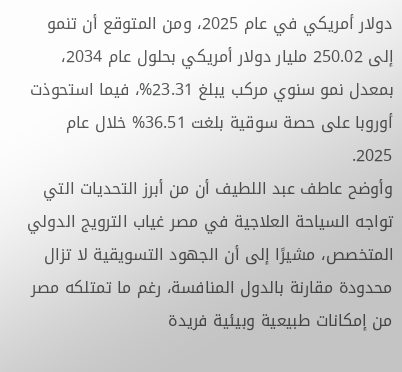دولار أمريكي في عام 2025، ومن المتوقع أن تنمو إلى 250.02 مليار دولار أمريكي بحلول عام 2034، بمعدل نمو سنوي مركب يبلغ 23.31%، فيما استحوذت أوروبا على حصة سوقية بلغت 36.51% خلال عام 2025.
وأوضح عاطف عبد اللطيف أن من أبرز التحديات التي تواجه السياحة العلاجية في مصر غياب الترويج الدولي المتخصص، مشيرًا إلى أن الجهود التسويقية لا تزال محدودة مقارنة بالدول المنافسة، رغم ما تمتلكه مصر من إمكانات طبيعية وبيئية فريدة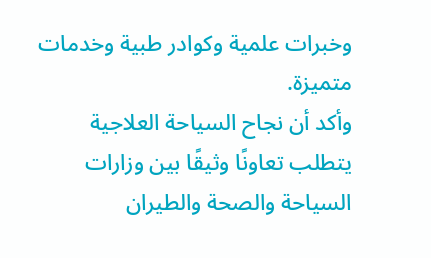وخبرات علمية وكوادر طبية وخدمات متميزة.
وأكد أن نجاح السياحة العلاجية يتطلب تعاونًا وثيقًا بين وزارات السياحة والصحة والطيران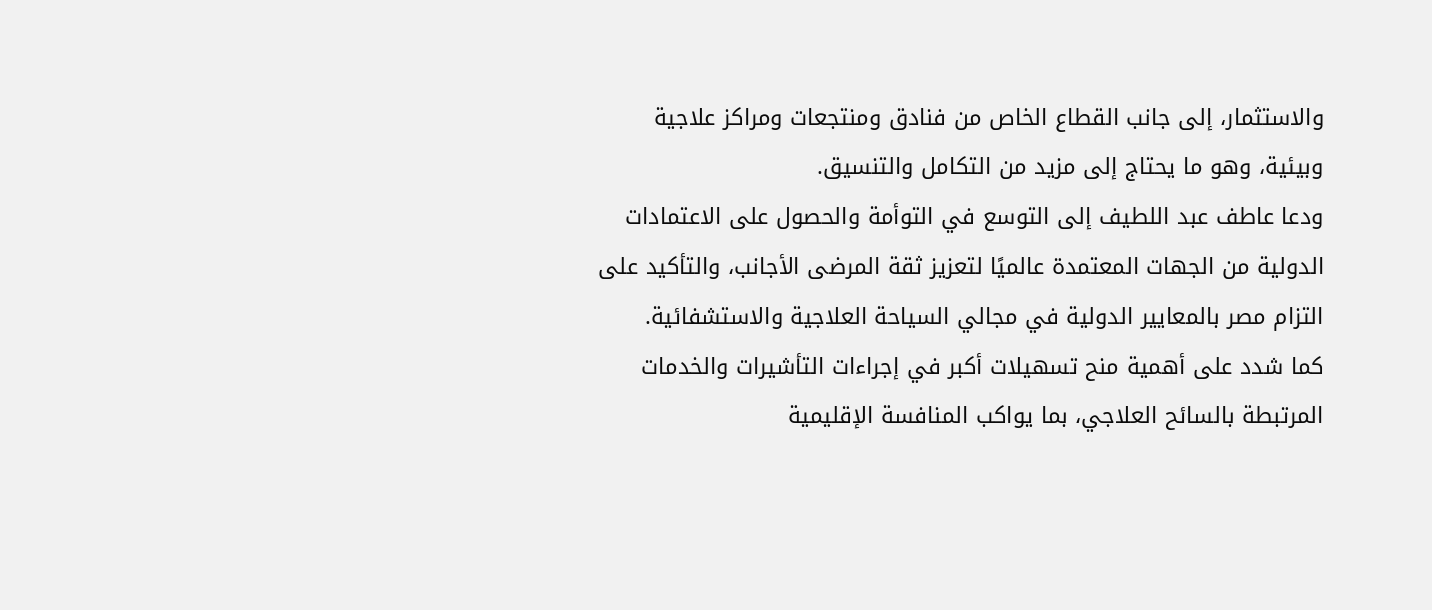والاستثمار، إلى جانب القطاع الخاص من فنادق ومنتجعات ومراكز علاجية وبيئية، وهو ما يحتاج إلى مزيد من التكامل والتنسيق.
ودعا عاطف عبد اللطيف إلى التوسع في التوأمة والحصول على الاعتمادات الدولية من الجهات المعتمدة عالميًا لتعزيز ثقة المرضى الأجانب، والتأكيد على التزام مصر بالمعايير الدولية في مجالي السياحة العلاجية والاستشفائية.
كما شدد على أهمية منح تسهيلات أكبر في إجراءات التأشيرات والخدمات المرتبطة بالسائح العلاجي، بما يواكب المنافسة الإقليمية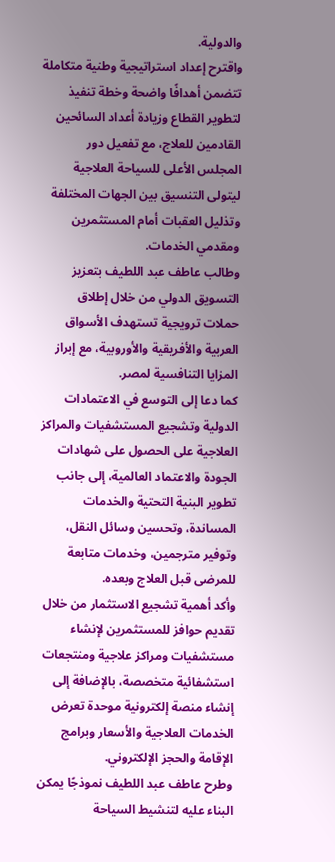والدولية.
واقترح إعداد استراتيجية وطنية متكاملة تتضمن أهدافًا واضحة وخطة تنفيذ لتطوير القطاع وزيادة أعداد السائحين القادمين للعلاج، مع تفعيل دور المجلس الأعلى للسياحة العلاجية ليتولى التنسيق بين الجهات المختلفة وتذليل العقبات أمام المستثمرين ومقدمي الخدمات.
وطالب عاطف عبد اللطيف بتعزيز التسويق الدولي من خلال إطلاق حملات ترويجية تستهدف الأسواق العربية والأفريقية والأوروبية، مع إبراز المزايا التنافسية لمصر.
كما دعا إلى التوسع في الاعتمادات الدولية وتشجيع المستشفيات والمراكز العلاجية على الحصول على شهادات الجودة والاعتماد العالمية، إلى جانب تطوير البنية التحتية والخدمات المساندة، وتحسين وسائل النقل، وتوفير مترجمين، وخدمات متابعة للمرضى قبل العلاج وبعده.
وأكد أهمية تشجيع الاستثمار من خلال تقديم حوافز للمستثمرين لإنشاء مستشفيات ومراكز علاجية ومنتجعات استشفائية متخصصة، بالإضافة إلى إنشاء منصة إلكترونية موحدة تعرض الخدمات العلاجية والأسعار وبرامج الإقامة والحجز الإلكتروني.
وطرح عاطف عبد اللطيف نموذجًا يمكن البناء عليه لتنشيط السياحة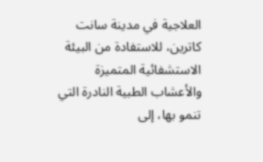العلاجية في مدينة سانت كاترين، للاستفادة من البيئة الاستشفائية المتميزة والأعشاب الطبية النادرة التي تنمو بها، إلى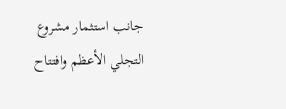جانب استثمار مشروع التجلي الأعظم وافتتاح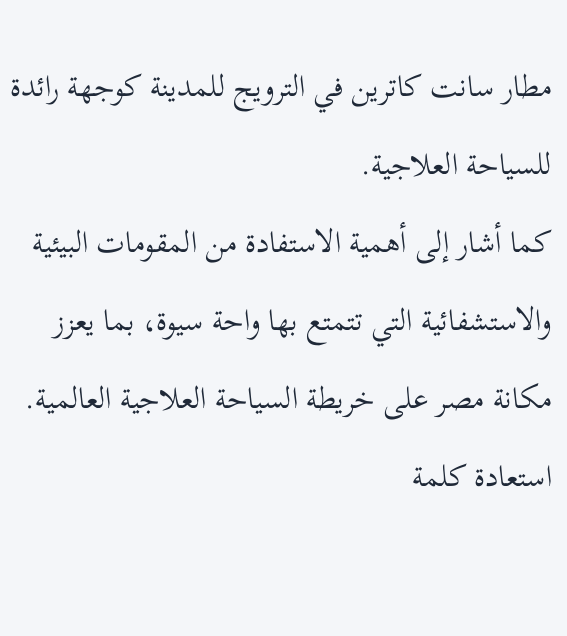مطار سانت كاترين في الترويج للمدينة كوجهة رائدة للسياحة العلاجية.
كما أشار إلى أهمية الاستفادة من المقومات البيئية والاستشفائية التي تتمتع بها واحة سيوة، بما يعزز مكانة مصر على خريطة السياحة العلاجية العالمية.
استعادة كلمة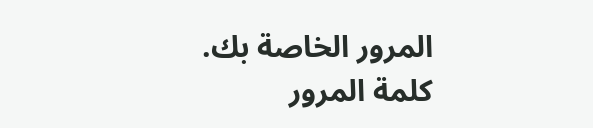المرور الخاصة بك.
كلمة المرور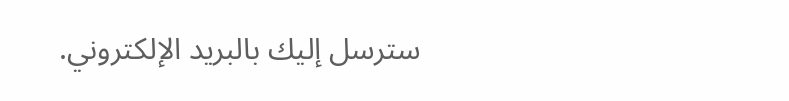سترسل إليك بالبريد الإلكتروني.